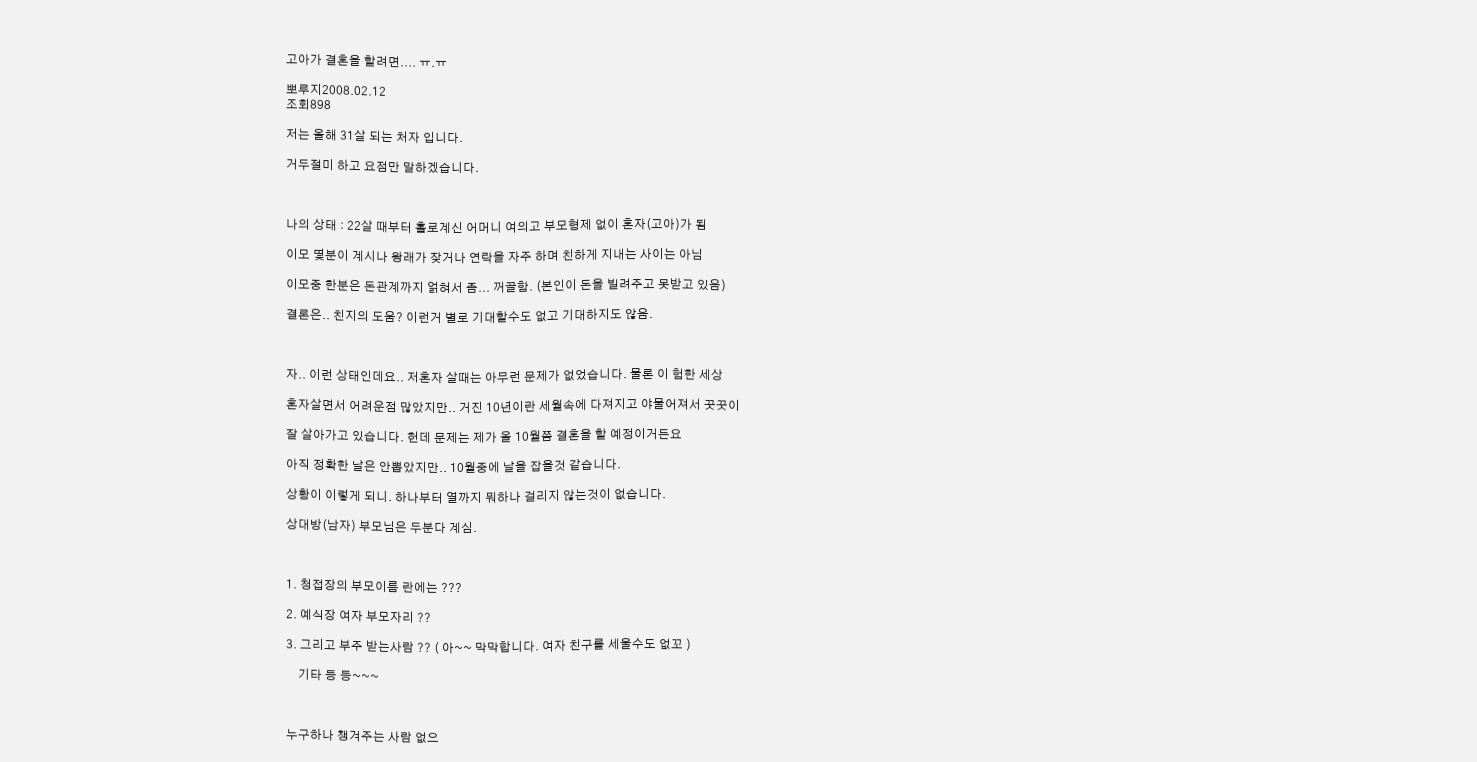고아가 결혼을 할려면.... ㅠ.ㅠ

뽀루지2008.02.12
조회898

저는 올해 31살 되는 처자 입니다.

거두절미 하고 요점만 말하겠습니다.



나의 상태 : 22살 때부터 홀로계신 어머니 여의고 부모형제 없이 혼자(고아)가 됨

이모 몇분이 계시나 왕래가 잦거나 연락을 자주 하며 친하게 지내는 사이는 아님

이모중 한분은 돈관계까지 얽혀서 좀... 꺼끌함. (본인이 돈을 빌려주고 못받고 있음)

결론은.. 친지의 도움? 이런거 별로 기대할수도 없고 기대하지도 않음.



자.. 이런 상태인데요.. 저혼자 살때는 아무런 문제가 없었습니다. 물론 이 험한 세상

혼자살면서 어려운점 많았지만.. 거진 10년이란 세월속에 다져지고 야물어져서 꿋꿋이

잘 살아가고 있습니다. 헌데 문제는 제가 올 10월쯤 결혼을 할 예정이거든요

아직 정확한 날은 안뽑았지만.. 10월중에 날을 잡을것 같습니다.

상황이 이렇게 되니. 하나부터 열까지 뭐하나 걸리지 않는것이 없습니다.

상대방(남자) 부모님은 두분다 계심.



1. 청접장의 부모이름 란에는 ???

2. 예식장 여자 부모자리 ??

3. 그리고 부주 받는사람 ?? ( 아~~ 막막합니다. 여자 친구를 세울수도 없꼬 )

    기타 등 등~~~



누구하나 챙겨주는 사람 없으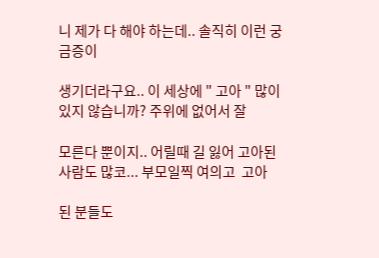니 제가 다 해야 하는데.. 솔직히 이런 궁금증이

생기더라구요.. 이 세상에 " 고아 " 많이 있지 않습니까? 주위에 없어서 잘

모른다 뿐이지.. 어릴때 길 잃어 고아된 사람도 많코... 부모일찍 여의고  고아

된 분들도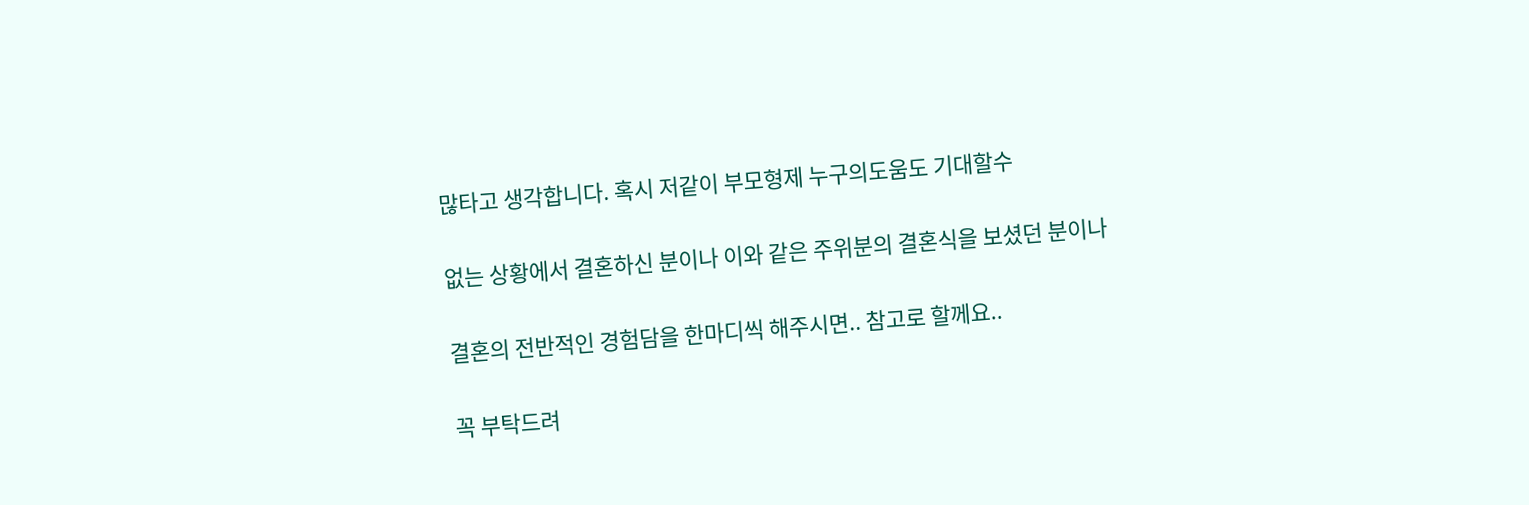많타고 생각합니다. 혹시 저같이 부모형제 누구의도움도 기대할수

없는 상황에서 결혼하신 분이나 이와 같은 주위분의 결혼식을 보셨던 분이나

결혼의 전반적인 경험담을 한마디씩 해주시면.. 참고로 할께요..

꼭 부탁드려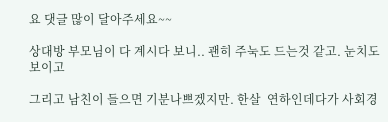요 댓글 많이 달아주세요~~

상대방 부모님이 다 계시다 보니.. 괜히 주눅도 드는것 같고. 눈치도 보이고

그리고 남친이 들으면 기분나쁘겠지만. 한살  연하인데다가 사회경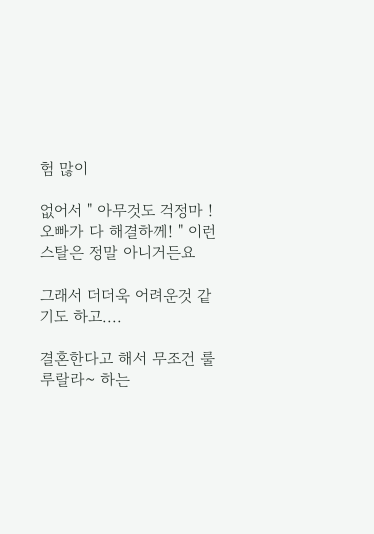험 많이

없어서 " 아무것도 걱정마 ! 오빠가 다 해결하께! " 이런 스탈은 정말 아니거든요

그래서 더더욱 어려운것 같기도 하고....

결혼한다고 해서 무조건 룰루랄라~ 하는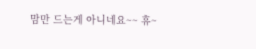맘만 드는게 아니네요~~ 휴~